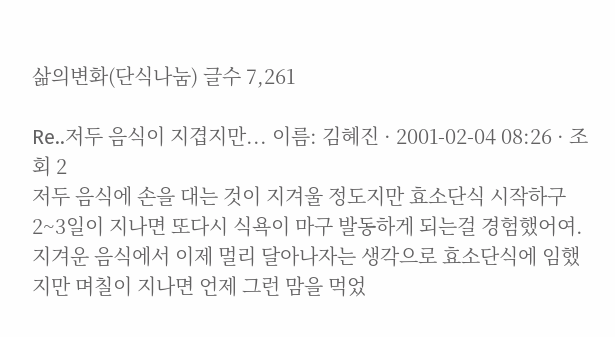삶의변화(단식나눔) 글수 7,261

Re..저두 음식이 지겹지만... 이름: 김혜진 · 2001-02-04 08:26 · 조회 2
저두 음식에 손을 대는 것이 지겨울 정도지만 효소단식 시작하구 2~3일이 지나면 또다시 식욕이 마구 발동하게 되는걸 경험했어여.
지겨운 음식에서 이제 멀리 달아나자는 생각으로 효소단식에 임했지만 며칠이 지나면 언제 그런 맘을 먹었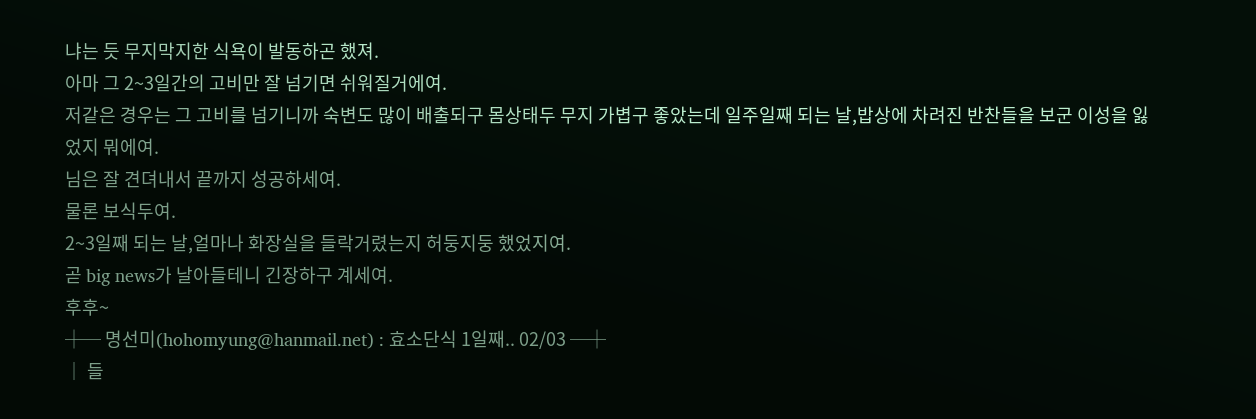냐는 듯 무지막지한 식욕이 발동하곤 했져.
아마 그 2~3일간의 고비만 잘 넘기면 쉬워질거에여.
저같은 경우는 그 고비를 넘기니까 숙변도 많이 배출되구 몸상태두 무지 가볍구 좋았는데 일주일째 되는 날,밥상에 차려진 반찬들을 보군 이성을 잃었지 뭐에여.
님은 잘 견뎌내서 끝까지 성공하세여.
물론 보식두여.
2~3일째 되는 날,얼마나 화장실을 들락거렸는지 허둥지둥 했었지여.
곧 big news가 날아들테니 긴장하구 계세여.
후후~
┼─ 명선미(hohomyung@hanmail.net) : 효소단식 1일째.. 02/03 ─┼
│ 들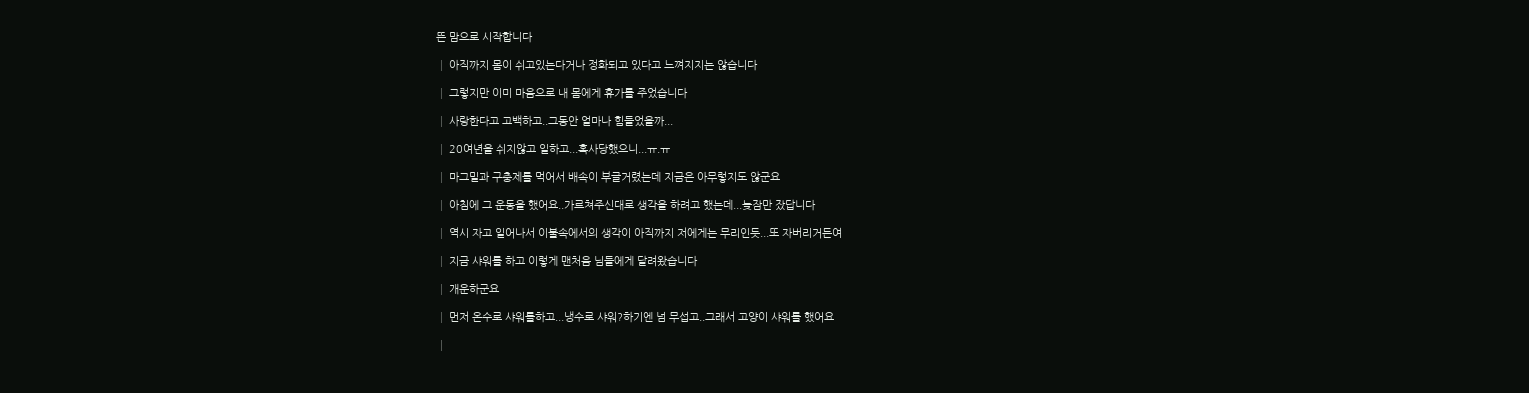뜬 맘으로 시작합니다

│ 아직까지 몸이 쉬고있는다거나 정화되고 있다고 느껴지지는 않습니다

│ 그렇지만 이미 마음으로 내 몸에게 휴가를 주었습니다

│ 사랑한다고 고백하고..그동안 얼마나 힘들었을까...

│ 20여년을 쉬지않고 일하고...혹사당했으니...ㅠ.ㅠ

│ 마그밀과 구충제를 먹어서 배속이 부글거렸는데 지금은 아무렇지도 않군요

│ 아침에 그 운동을 했어요..가르쳐주신대로 생각을 하려고 했는데...늦잠만 잤답니다

│ 역시 자고 일어나서 이불속에서의 생각이 아직까지 저에게는 무리인듯...또 자버리거든여

│ 지금 샤워를 하고 이렇게 맨처음 님들에게 달려왔습니다

│ 개운하군요

│ 먼저 온수로 샤워를하고...냉수로 샤워?하기엔 넘 무섭고..그래서 고양이 샤워를 했어요

│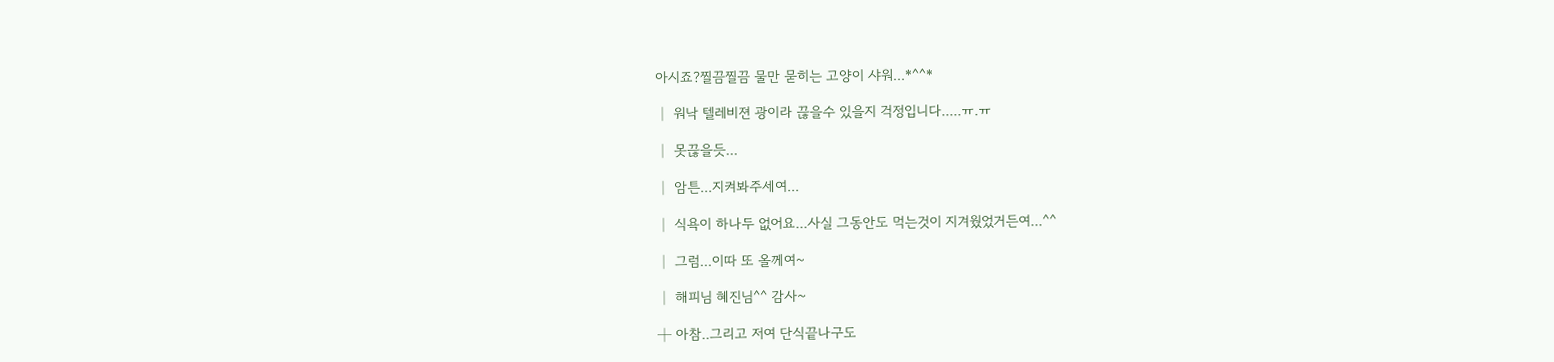아시죠?찔끔찔끔 물만 묻히는 고양이 샤워...*^^*

│ 워낙 텔레비젼 광이라 끊을수 있을지 걱정입니다.....ㅠ.ㅠ

│ 못끊을듯...

│ 암튼...지켜봐주세여...

│ 식욕이 하나두 없어요...사실 그동안도 먹는것이 지겨웠었거든여...^^

│ 그럼...이따 또 올께여~

│ 해피님 혜진님^^ 감사~

┼ 아참..그리고 저여 단식끝나구도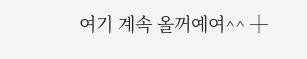여기 계속 올꺼예여^^ ┼